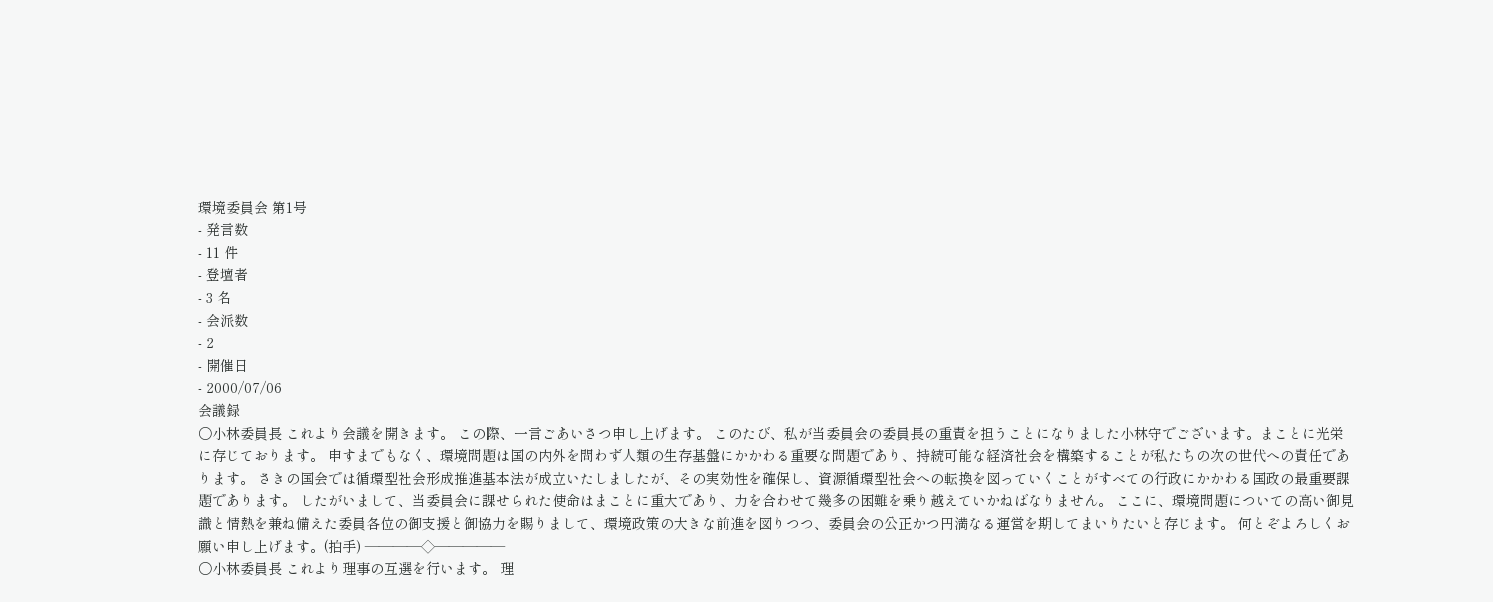環境委員会 第1号
- 発言数
- 11 件
- 登壇者
- 3 名
- 会派数
- 2
- 開催日
- 2000/07/06
会議録
○小林委員長 これより会議を開きます。 この際、一言ごあいさつ申し上げます。 このたび、私が当委員会の委員長の重責を担うことになりました小林守でございます。まことに光栄に存じております。 申すまでもなく、環境問題は国の内外を問わず人類の生存基盤にかかわる重要な問題であり、持続可能な経済社会を構築することが私たちの次の世代への責任であります。 さきの国会では循環型社会形成推進基本法が成立いたしましたが、その実効性を確保し、資源循環型社会への転換を図っていくことがすべての行政にかかわる国政の最重要課題であります。 したがいまして、当委員会に課せられた使命はまことに重大であり、力を合わせて幾多の困難を乗り越えていかねばなりません。 ここに、環境問題についての高い御見識と情熱を兼ね備えた委員各位の御支援と御協力を賜りまして、環境政策の大きな前進を図りつつ、委員会の公正かつ円満なる運営を期してまいりたいと存じます。 何とぞよろしくお願い申し上げます。(拍手) ————◇—————
○小林委員長 これより理事の互選を行います。 理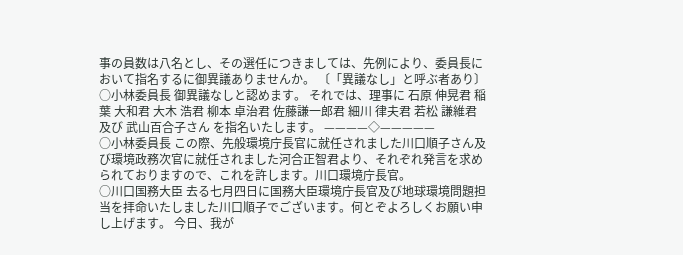事の員数は八名とし、その選任につきましては、先例により、委員長において指名するに御異議ありませんか。 〔「異議なし」と呼ぶ者あり〕
○小林委員長 御異議なしと認めます。 それでは、理事に 石原 伸晃君 稲葉 大和君 大木 浩君 柳本 卓治君 佐藤謙一郎君 細川 律夫君 若松 謙維君 及び 武山百合子さん を指名いたします。 ————◇—————
○小林委員長 この際、先般環境庁長官に就任されました川口順子さん及び環境政務次官に就任されました河合正智君より、それぞれ発言を求められておりますので、これを許します。川口環境庁長官。
○川口国務大臣 去る七月四日に国務大臣環境庁長官及び地球環境問題担当を拝命いたしました川口順子でございます。何とぞよろしくお願い申し上げます。 今日、我が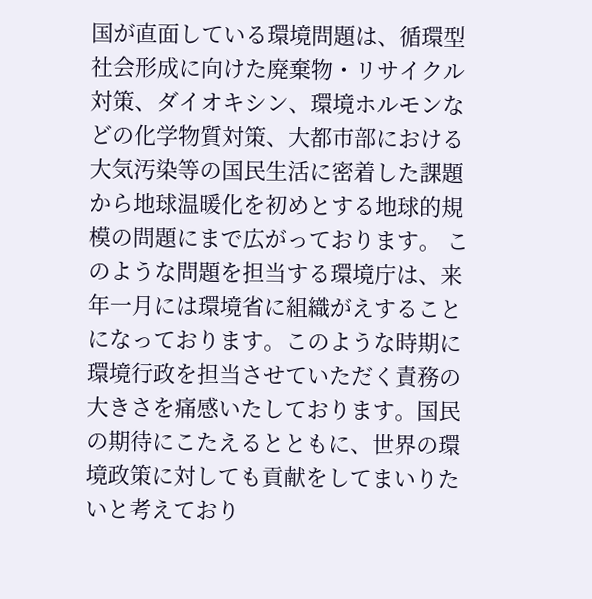国が直面している環境問題は、循環型社会形成に向けた廃棄物・リサイクル対策、ダイオキシン、環境ホルモンなどの化学物質対策、大都市部における大気汚染等の国民生活に密着した課題から地球温暖化を初めとする地球的規模の問題にまで広がっております。 このような問題を担当する環境庁は、来年一月には環境省に組織がえすることになっております。このような時期に環境行政を担当させていただく責務の大きさを痛感いたしております。国民の期待にこたえるとともに、世界の環境政策に対しても貢献をしてまいりたいと考えており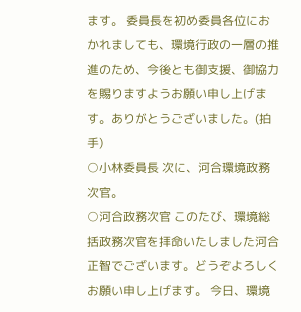ます。 委員長を初め委員各位におかれましても、環境行政の一層の推進のため、今後とも御支援、御協力を賜りますようお願い申し上げます。ありがとうございました。(拍手)
○小林委員長 次に、河合環境政務次官。
○河合政務次官 このたび、環境総括政務次官を拝命いたしました河合正智でございます。どうぞよろしくお願い申し上げます。 今日、環境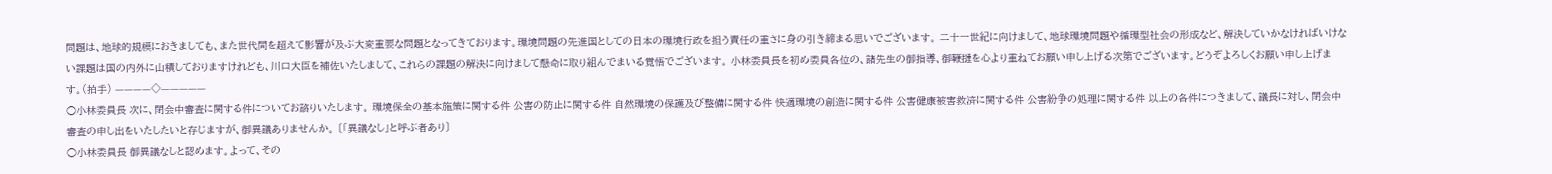問題は、地球的規模におきましても、また世代間を超えて影響が及ぶ大変重要な問題となってきております。環境問題の先進国としての日本の環境行政を担う責任の重さに身の引き締まる思いでございます。 二十一世紀に向けまして、地球環境問題や循環型社会の形成など、解決していかなければいけない課題は国の内外に山積しておりますけれども、川口大臣を補佐いたしまして、これらの課題の解決に向けまして懸命に取り組んでまいる覚悟でございます。 小林委員長を初め委員各位の、諸先生の御指導、御鞭撻を心より重ねてお願い申し上げる次第でございます。どうぞよろしくお願い申し上げます。(拍手) ————◇—————
○小林委員長 次に、閉会中審査に関する件についてお諮りいたします。 環境保全の基本施策に関する件 公害の防止に関する件 自然環境の保護及び整備に関する件 快適環境の創造に関する件 公害健康被害救済に関する件 公害紛争の処理に関する件 以上の各件につきまして、議長に対し、閉会中審査の申し出をいたしたいと存じますが、御異議ありませんか。 〔「異議なし」と呼ぶ者あり〕
○小林委員長 御異議なしと認めます。よって、その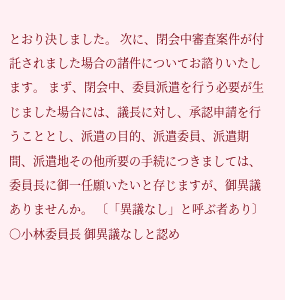とおり決しました。 次に、閉会中審査案件が付託されました場合の諸件についてお諮りいたします。 まず、閉会中、委員派遣を行う必要が生じました場合には、議長に対し、承認申請を行うこととし、派遣の目的、派遣委員、派遣期間、派遣地その他所要の手続につきましては、委員長に御一任願いたいと存じますが、御異議ありませんか。 〔「異議なし」と呼ぶ者あり〕
○小林委員長 御異議なしと認め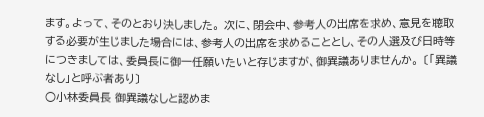ます。よって、そのとおり決しました。 次に、閉会中、参考人の出席を求め、意見を聴取する必要が生じました場合には、参考人の出席を求めることとし、その人選及び日時等につきましては、委員長に御一任願いたいと存じますが、御異議ありませんか。 〔「異議なし」と呼ぶ者あり〕
○小林委員長 御異議なしと認めま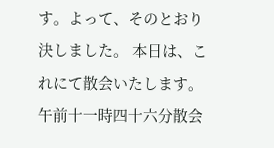す。よって、そのとおり決しました。 本日は、これにて散会いたします。 午前十一時四十六分散会